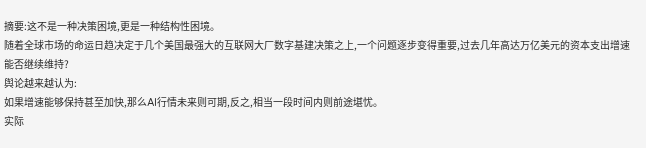摘要:这不是一种决策困境,更是一种结构性困境。
随着全球市场的命运日趋决定于几个美国最强大的互联网大厂数字基建决策之上,一个问题逐步变得重要,过去几年高达万亿美元的资本支出增速能否继续维持?
舆论越来越认为:
如果增速能够保持甚至加快,那么AI行情未来则可期,反之,相当一段时间内则前途堪忧。
实际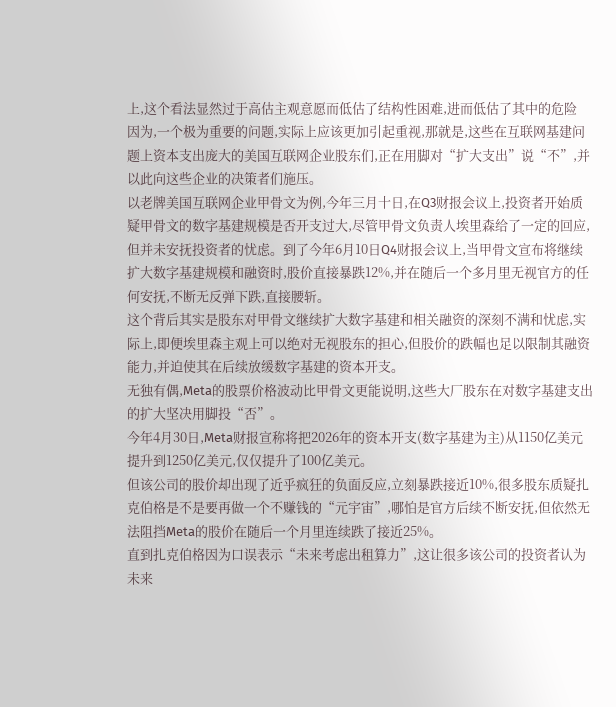上,这个看法显然过于高估主观意愿而低估了结构性困难,进而低估了其中的危险
因为,一个极为重要的问题,实际上应该更加引起重视,那就是,这些在互联网基建问题上资本支出庞大的美国互联网企业股东们,正在用脚对“扩大支出”说“不”,并以此向这些企业的决策者们施压。
以老牌美国互联网企业甲骨文为例,今年三月十日,在Q3财报会议上,投资者开始质疑甲骨文的数字基建规模是否开支过大,尽管甲骨文负责人埃里森给了一定的回应,但并未安抚投资者的忧虑。到了今年6月10日Q4财报会议上,当甲骨文宣布将继续扩大数字基建规模和融资时,股价直接暴跌12%,并在随后一个多月里无视官方的任何安抚,不断无反弹下跌,直接腰斩。
这个背后其实是股东对甲骨文继续扩大数字基建和相关融资的深刻不满和忧虑,实际上,即便埃里森主观上可以绝对无视股东的担心,但股价的跌幅也足以限制其融资能力,并迫使其在后续放缓数字基建的资本开支。
无独有偶,Meta的股票价格波动比甲骨文更能说明,这些大厂股东在对数字基建支出的扩大坚决用脚投“否”。
今年4月30日,Meta财报宣称将把2026年的资本开支(数字基建为主)从1150亿美元提升到1250亿美元,仅仅提升了100亿美元。
但该公司的股价却出现了近乎疯狂的负面反应,立刻暴跌接近10%,很多股东质疑扎克伯格是不是要再做一个不赚钱的“元宇宙”,哪怕是官方后续不断安抚,但依然无法阻挡Meta的股价在随后一个月里连续跌了接近25%。
直到扎克伯格因为口误表示“未来考虑出租算力”,这让很多该公司的投资者认为未来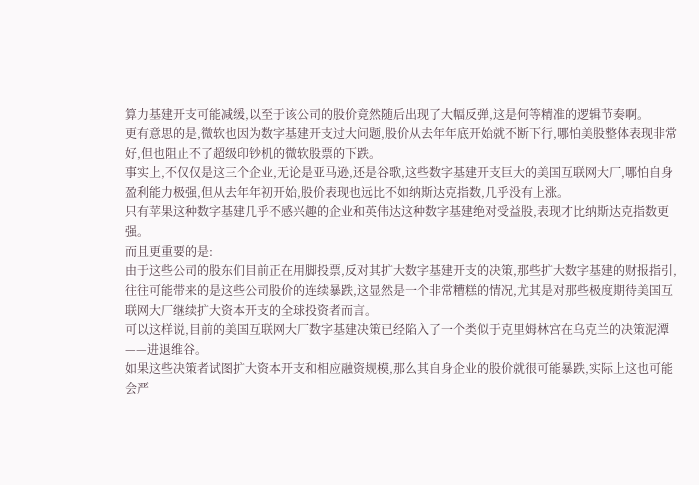算力基建开支可能减缓,以至于该公司的股价竟然随后出现了大幅反弹,这是何等精准的逻辑节奏啊。
更有意思的是,微软也因为数字基建开支过大问题,股价从去年年底开始就不断下行,哪怕美股整体表现非常好,但也阻止不了超级印钞机的微软股票的下跌。
事实上,不仅仅是这三个企业,无论是亚马逊,还是谷歌,这些数字基建开支巨大的美国互联网大厂,哪怕自身盈利能力极强,但从去年年初开始,股价表现也远比不如纳斯达克指数,几乎没有上涨。
只有苹果这种数字基建几乎不感兴趣的企业和英伟达这种数字基建绝对受益股,表现才比纳斯达克指数更强。
而且更重要的是:
由于这些公司的股东们目前正在用脚投票,反对其扩大数字基建开支的决策,那些扩大数字基建的财报指引,往往可能带来的是这些公司股价的连续暴跌,这显然是一个非常糟糕的情况,尤其是对那些极度期待美国互联网大厂继续扩大资本开支的全球投资者而言。
可以这样说,目前的美国互联网大厂数字基建决策已经陷入了一个类似于克里姆林宫在乌克兰的决策泥潭——进退维谷。
如果这些决策者试图扩大资本开支和相应融资规模,那么其自身企业的股价就很可能暴跌,实际上这也可能会严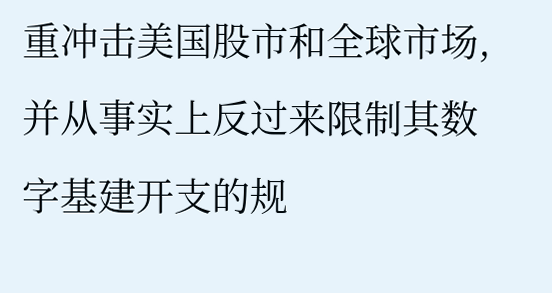重冲击美国股市和全球市场,并从事实上反过来限制其数字基建开支的规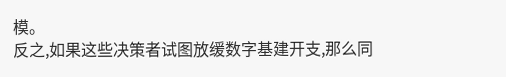模。
反之,如果这些决策者试图放缓数字基建开支,那么同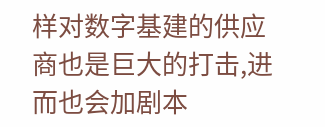样对数字基建的供应商也是巨大的打击,进而也会加剧本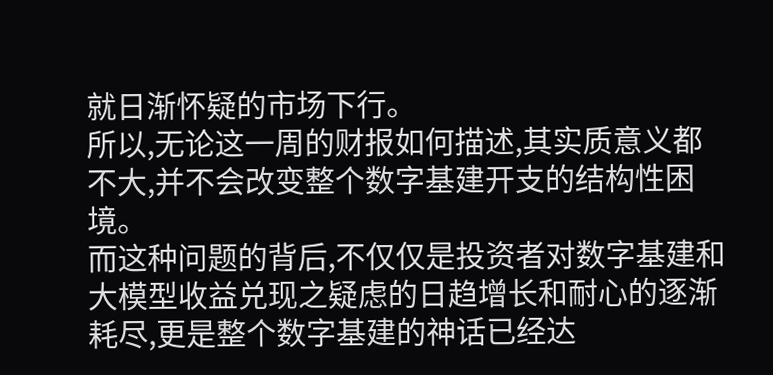就日渐怀疑的市场下行。
所以,无论这一周的财报如何描述,其实质意义都不大,并不会改变整个数字基建开支的结构性困境。
而这种问题的背后,不仅仅是投资者对数字基建和大模型收益兑现之疑虑的日趋增长和耐心的逐渐耗尽,更是整个数字基建的神话已经达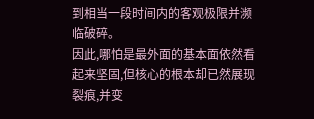到相当一段时间内的客观极限并濒临破碎。
因此,哪怕是最外面的基本面依然看起来坚固,但核心的根本却已然展现裂痕,并变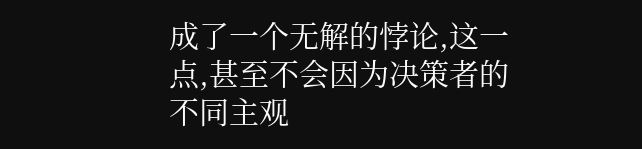成了一个无解的悖论,这一点,甚至不会因为决策者的不同主观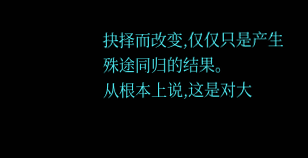抉择而改变,仅仅只是产生殊途同归的结果。
从根本上说,这是对大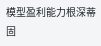模型盈利能力根深蒂固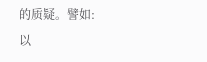的质疑。譬如:
以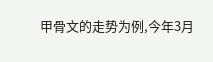甲骨文的走势为例,今年3月